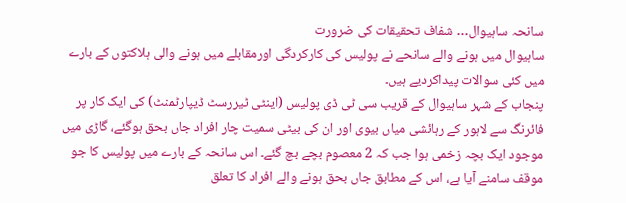سانحہ ساہیوال… شفاف تحقیقات کی ضرورت
ساہیوال میں ہونے والے سانحے نے پولیس کی کارکردگی اورمقابلے میں ہونے والی ہلاکتوں کے بارے میں کئی سوالات پیداکردیے ہیں۔
پنجاب کے شہر ساہیوال کے قریب سی ٹی ڈی پولیس (اینٹی ٹیررسٹ ڈیپارٹمنٹ) کی ایک کار پر فائرنگ سے لاہور کے رہائشی میاں بیوی اور ان کی بیٹی سمیت چار افراد جاں بحق ہوگئے، گاڑی میں موجود ایک بچہ زخمی ہوا جب کہ 2 معصوم بچے بچ گئے۔ اس سانحہ کے بارے میں پولیس کا جو موقف سامنے آیا ہے، اس کے مطابق جاں بحق ہونے والے افراد کا تعلق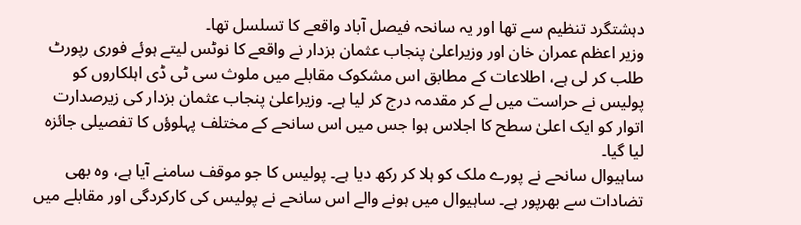دہشتگرد تنظیم سے تھا اور یہ سانحہ فیصل آباد واقعے کا تسلسل تھا۔
وزیر اعظم عمران خان اور وزیراعلیٰ پنجاب عثمان بزدار نے واقعے کا نوٹس لیتے ہوئے فوری رپورٹ طلب کر لی ہے، اطلاعات کے مطابق اس مشکوک مقابلے میں ملوث سی ٹی ڈی اہلکاروں کو پولیس نے حراست میں لے کر مقدمہ درج کر لیا ہے۔ وزیراعلیٰ پنجاب عثمان بزدار کی زیرصدارت اتوار کو ایک اعلیٰ سطح کا اجلاس ہوا جس میں اس سانحے کے مختلف پہلوؤں کا تفصیلی جائزہ لیا گیا۔
ساہیوال سانحے نے پورے ملک کو ہلا کر رکھ دیا ہے۔ پولیس کا جو موقف سامنے آیا ہے، وہ بھی تضادات سے بھرپور ہے۔ ساہیوال میں ہونے والے اس سانحے نے پولیس کی کارکردگی اور مقابلے میں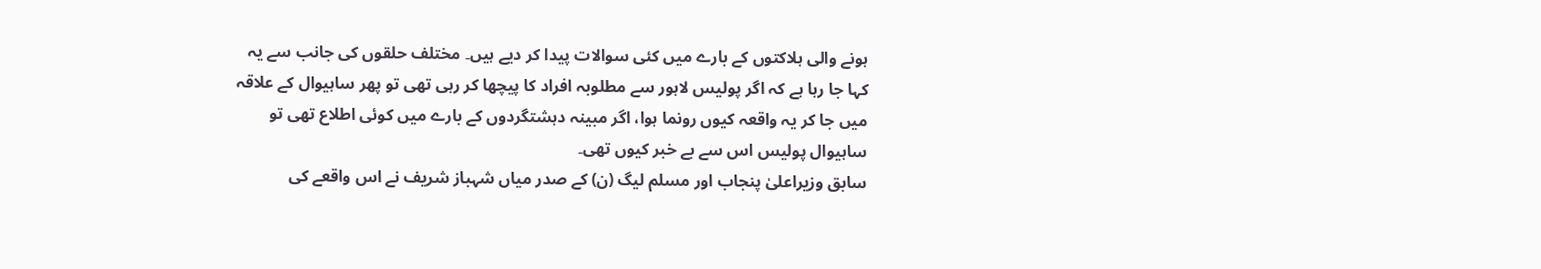ہونے والی ہلاکتوں کے بارے میں کئی سوالات پیدا کر دیے ہیں۔ مختلف حلقوں کی جانب سے یہ کہا جا رہا ہے کہ اگر پولیس لاہور سے مطلوبہ افراد کا پیچھا کر رہی تھی تو پھر ساہیوال کے علاقہ میں جا کر یہ واقعہ کیوں رونما ہوا، اگر مبینہ دہشتگردوں کے بارے میں کوئی اطلاع تھی تو ساہیوال پولیس اس سے بے خبر کیوں تھی۔
سابق وزیراعلیٰ پنجاب اور مسلم لیگ (ن) کے صدر میاں شہباز شریف نے اس واقعے کی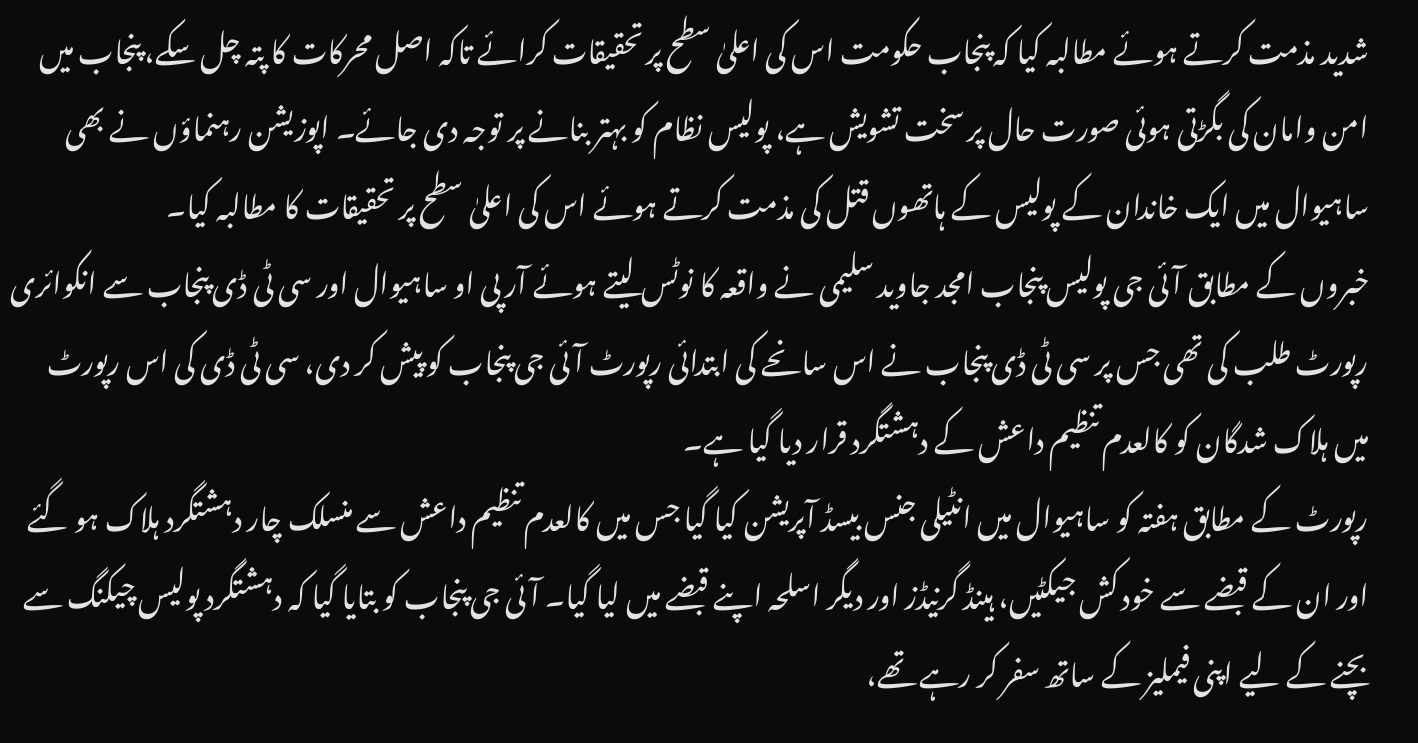شدید مذمت کرتے ہوئے مطالبہ کیا کہ پنجاب حکومت اس کی اعلیٰ سطح پر تحقیقات کرائے تاکہ اصل محرکات کا پتہ چل سکے، پنجاب میں امن وامان کی بگڑتی ہوئی صورت حال پر سخت تشویش ہے، پولیس نظام کو بہتر بنانے پر توجہ دی جائے۔ اپوزیشن رہنماؤں نے بھی ساہیوال میں ایک خاندان کے پولیس کے ہاتھوں قتل کی مذمت کرتے ہوئے اس کی اعلیٰ سطح پر تحقیقات کا مطالبہ کیا۔
خبروں کے مطابق آئی جی پولیس پنجاب امجد جاوید سلیمی نے واقعہ کا نوٹس لیتے ہوئے آر پی او ساہیوال اور سی ٹی ڈی پنجاب سے انکوائری رپورٹ طلب کی تھی جس پر سی ٹی ڈی پنجاب نے اس سانحے کی ابتدائی رپورٹ آئی جی پنجاب کو پیش کر دی، سی ٹی ڈی کی اس رپورٹ میں ہلاک شدگان کو کالعدم تنظیم داعش کے دہشتگرد قرار دیا گیا ہے۔
رپورٹ کے مطابق ہفتہ کو ساہیوال میں انٹیلی جنس بیسڈ آپریشن کیا گیا جس میں کالعدم تنظیم داعش سے منسلک چار دہشتگرد ہلاک ہو گئے اور ان کے قبضے سے خود کش جیکٹیں، ہینڈ گرنیڈز اور دیگر اسلحہ اپنے قبضے میں لیا گیا۔ آئی جی پنجاب کو بتایا گیا کہ دہشتگرد پولیس چیکنگ سے بچنے کے لیے اپنی فیملیز کے ساتھ سفر کر رہے تھے،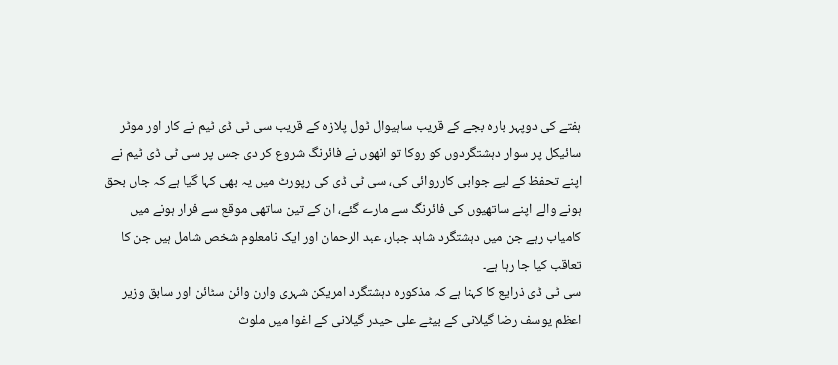ہفتے کی دوپہر بارہ بجے کے قریب ساہیوال ٹول پلازہ کے قریب سی ٹی ڈی ٹیم نے کار اور موٹر سائیکل پر سوار دہشتگردوں کو روکا تو انھوں نے فائرنگ شروع کر دی جس پر سی ٹی ڈی ٹیم نے اپنے تحفظ کے لیے جوابی کارروائی کی، سی ٹی ڈی کی رپورٹ میں یہ بھی کہا گیا ہے کہ جاں بحق ہونے والے اپنے ساتھیوں کی فائرنگ سے مارے گئے، ان کے تین ساتھی موقع سے فرار ہونے میں کامیاب رہے جن میں دہشتگرد شاہد جبار، عبد الرحمان اور ایک نامعلوم شخص شامل ہیں جن کا تعاقب کیا جا رہا ہے۔
سی ٹی ڈی ذرایع کا کہنا ہے کہ مذکورہ دہشتگرد امریکن شہری وارن وائن سٹائن اور سابق وزیر اعظم یوسف رضا گیلانی کے بیٹے علی حیدر گیلانی کے اغوا میں ملوث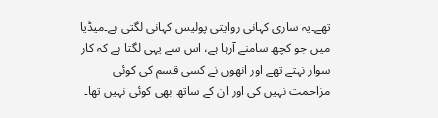تھے۔یہ ساری کہانی روایتی پولیس کہانی لگتی ہے۔میڈیا میں جو کچھ سامنے آرہا ہے، اس سے یہی لگتا ہے کہ کار سوار نہتے تھے اور انھوں نے کسی قسم کی کوئی مزاحمت نہیں کی اور ان کے ساتھ بھی کوئی نہیں تھا۔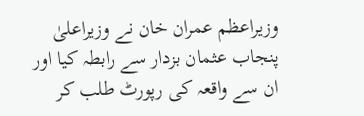وزیراعظم عمران خان نے وزیراعلیٰ پنجاب عثمان بزدار سے رابطہ کیا اور ان سے واقعہ کی رپورٹ طلب کر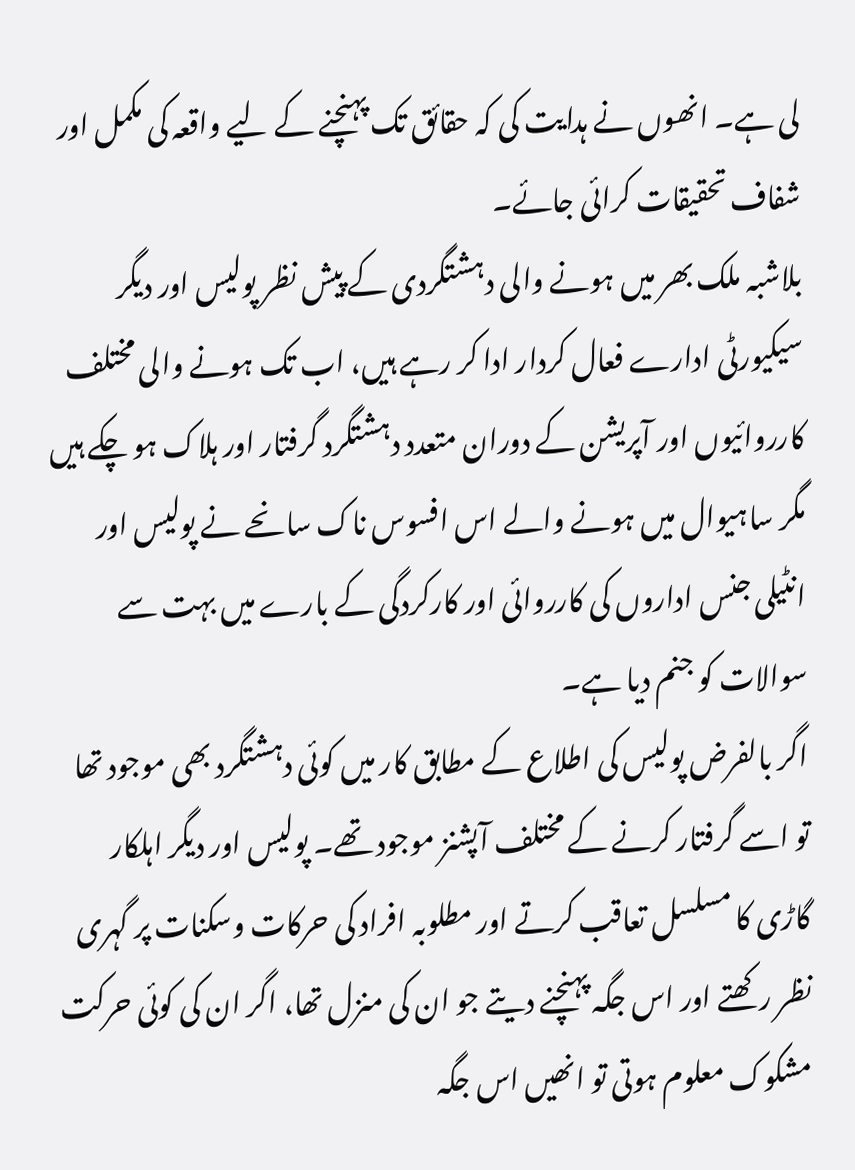لی ہے۔ انھوں نے ہدایت کی کہ حقائق تک پہنچنے کے لیے واقعہ کی مکمل اور شفاف تحقیقات کرائی جائے۔
بلاشبہ ملک بھر میں ہونے والی دہشتگردی کے پیش نظر پولیس اور دیگر سیکیورٹی ادارے فعال کردار ادا کر رہے ہیں، اب تک ہونے والی مختلف کارروائیوں اور آپریشن کے دوران متعدد دہشتگرد گرفتار اور ہلاک ہو چکے ہیں مگر ساہیوال میں ہونے والے اس افسوس ناک سانحے نے پولیس اور انٹیلی جنس اداروں کی کارروائی اور کارکردگی کے بارے میں بہت سے سوالات کو جنم دیا ہے۔
اگر بالفرض پولیس کی اطلاع کے مطابق کار میں کوئی دہشتگرد بھی موجود تھا تو اسے گرفتار کرنے کے مختلف آپشنز موجود تھے۔ پولیس اور دیگر اہلکار گاڑی کا مسلسل تعاقب کرتے اور مطلوبہ افراد کی حرکات وسکنات پر گہری نظر رکھتے اور اس جگہ پہنچنے دیتے جو ان کی منزل تھا، اگر ان کی کوئی حرکت مشکوک معلوم ہوتی تو انھیں اس جگہ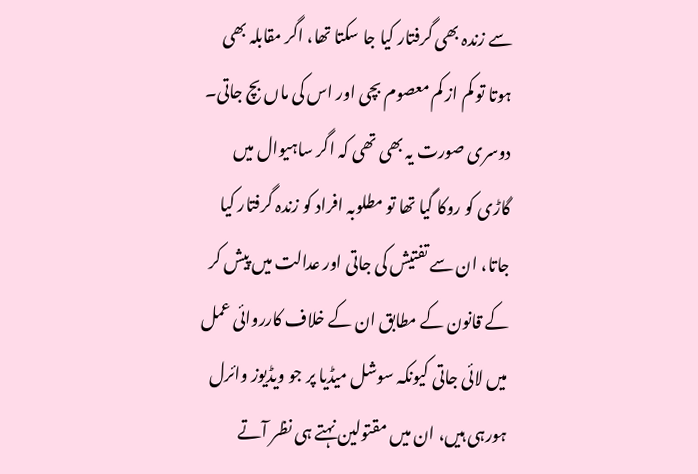سے زندہ بھی گرفتار کیا جا سکتا تھا، اگر مقابلہ بھی ہوتا تو کم از کم معصوم بچی اور اس کی ماں بچ جاتی۔
دوسری صورت یہ بھی تھی کہ اگر ساہیوال میں گاڑی کو روکا گیا تھا تو مطلوبہ افراد کو زندہ گرفتار کیا جاتا، ان سے تفتیش کی جاتی اور عدالت میں پیش کر کے قانون کے مطابق ان کے خلاف کارروائی عمل میں لائی جاتی کیونکہ سوشل میڈیا پر جو ویڈیوز وائرل ہورہی ہیں، ان میں مقتولین نہتے ہی نظر آتے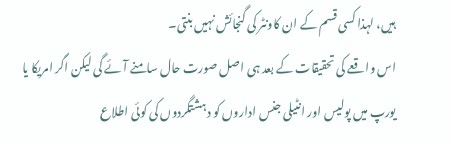ہیں، لہذا کسی قسم کے ان کاونٹر کی گنجائش نہیں بنتی۔
اس واقعے کی تحقیقات کے بعد ہی اصل صورت حال سامنے آئے گی لیکن اگر امریکا یا یورپ میں پولیس اور انٹیلی جنس اداروں کو دہشتگردوں کی کوئی اطلاع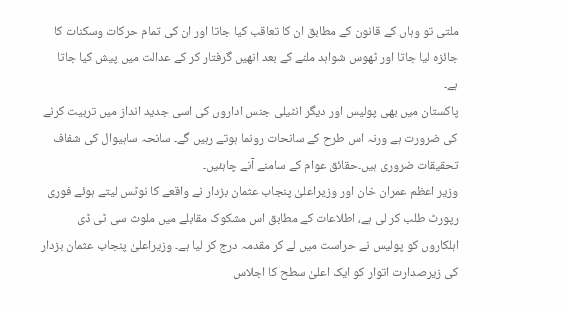ملتی تو وہاں کے قانون کے مطابق ان کا تعاقب کیا جاتا اور ان کی تمام حرکات وسکنات کا جائزہ لیا جاتا اور ٹھوس شواہد ملنے کے بعد انھیں گرفتار کر کے عدالت میں پیش کیا جاتا ہے۔
پاکستان میں بھی پولیس اور دیگر انٹیلی جنس اداروں کی اسی جدید انداز میں تربیت کرنے کی ضرورت ہے ورنہ اس طرح کے سانحات رونما ہوتے رہیں گے۔ سانحہ ساہیوال کی شفاف تحقیقات ضروری ہیں۔حقائق عوام کے سامنے آنے چاہئیں۔
وزیر اعظم عمران خان اور وزیراعلیٰ پنجاب عثمان بزدار نے واقعے کا نوٹس لیتے ہوئے فوری رپورٹ طلب کر لی ہے، اطلاعات کے مطابق اس مشکوک مقابلے میں ملوث سی ٹی ڈی اہلکاروں کو پولیس نے حراست میں لے کر مقدمہ درج کر لیا ہے۔ وزیراعلیٰ پنجاب عثمان بزدار کی زیرصدارت اتوار کو ایک اعلیٰ سطح کا اجلاس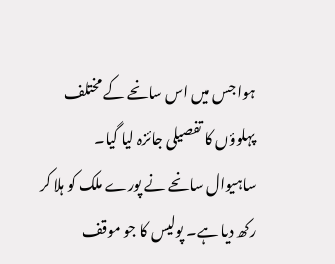ہوا جس میں اس سانحے کے مختلف پہلوؤں کا تفصیلی جائزہ لیا گیا۔
ساہیوال سانحے نے پورے ملک کو ہلا کر رکھ دیا ہے۔ پولیس کا جو موقف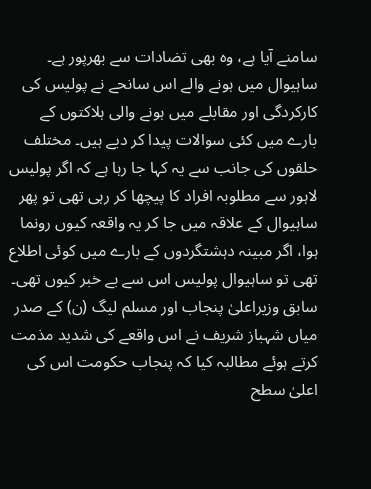سامنے آیا ہے، وہ بھی تضادات سے بھرپور ہے۔ ساہیوال میں ہونے والے اس سانحے نے پولیس کی کارکردگی اور مقابلے میں ہونے والی ہلاکتوں کے بارے میں کئی سوالات پیدا کر دیے ہیں۔ مختلف حلقوں کی جانب سے یہ کہا جا رہا ہے کہ اگر پولیس لاہور سے مطلوبہ افراد کا پیچھا کر رہی تھی تو پھر ساہیوال کے علاقہ میں جا کر یہ واقعہ کیوں رونما ہوا، اگر مبینہ دہشتگردوں کے بارے میں کوئی اطلاع تھی تو ساہیوال پولیس اس سے بے خبر کیوں تھی۔
سابق وزیراعلیٰ پنجاب اور مسلم لیگ (ن) کے صدر میاں شہباز شریف نے اس واقعے کی شدید مذمت کرتے ہوئے مطالبہ کیا کہ پنجاب حکومت اس کی اعلیٰ سطح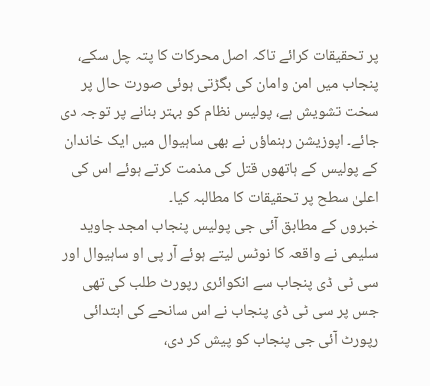پر تحقیقات کرائے تاکہ اصل محرکات کا پتہ چل سکے، پنجاب میں امن وامان کی بگڑتی ہوئی صورت حال پر سخت تشویش ہے، پولیس نظام کو بہتر بنانے پر توجہ دی جائے۔ اپوزیشن رہنماؤں نے بھی ساہیوال میں ایک خاندان کے پولیس کے ہاتھوں قتل کی مذمت کرتے ہوئے اس کی اعلیٰ سطح پر تحقیقات کا مطالبہ کیا۔
خبروں کے مطابق آئی جی پولیس پنجاب امجد جاوید سلیمی نے واقعہ کا نوٹس لیتے ہوئے آر پی او ساہیوال اور سی ٹی ڈی پنجاب سے انکوائری رپورٹ طلب کی تھی جس پر سی ٹی ڈی پنجاب نے اس سانحے کی ابتدائی رپورٹ آئی جی پنجاب کو پیش کر دی،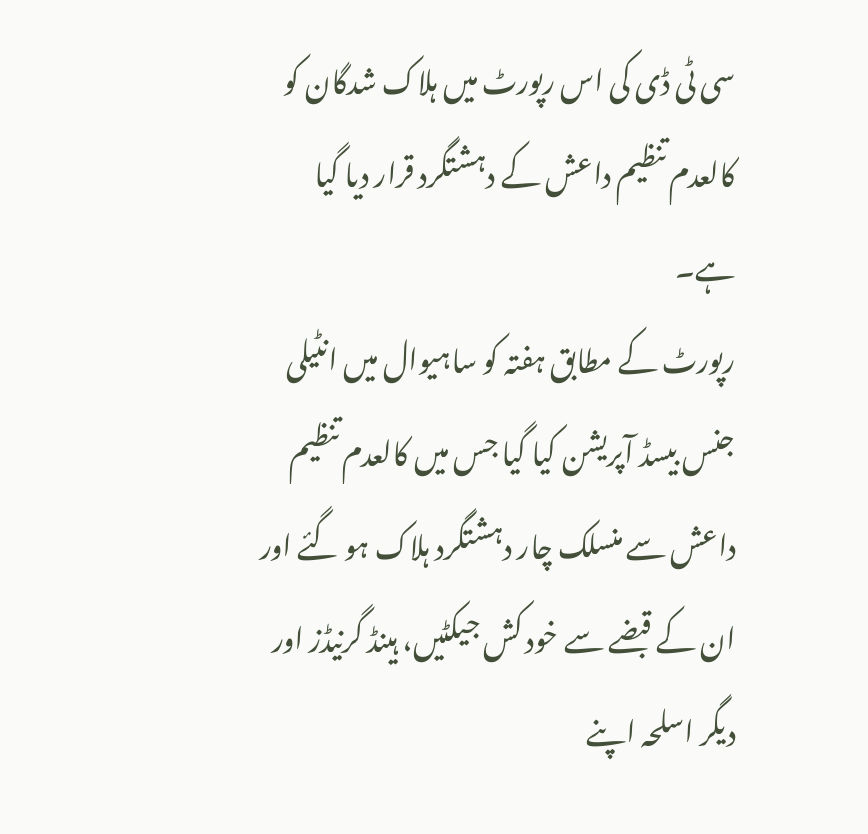سی ٹی ڈی کی اس رپورٹ میں ہلاک شدگان کو کالعدم تنظیم داعش کے دہشتگرد قرار دیا گیا ہے۔
رپورٹ کے مطابق ہفتہ کو ساہیوال میں انٹیلی جنس بیسڈ آپریشن کیا گیا جس میں کالعدم تنظیم داعش سے منسلک چار دہشتگرد ہلاک ہو گئے اور ان کے قبضے سے خود کش جیکٹیں، ہینڈ گرنیڈز اور دیگر اسلحہ اپنے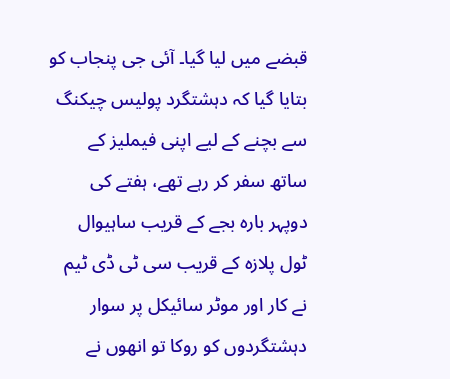قبضے میں لیا گیا۔ آئی جی پنجاب کو بتایا گیا کہ دہشتگرد پولیس چیکنگ سے بچنے کے لیے اپنی فیملیز کے ساتھ سفر کر رہے تھے، ہفتے کی دوپہر بارہ بجے کے قریب ساہیوال ٹول پلازہ کے قریب سی ٹی ڈی ٹیم نے کار اور موٹر سائیکل پر سوار دہشتگردوں کو روکا تو انھوں نے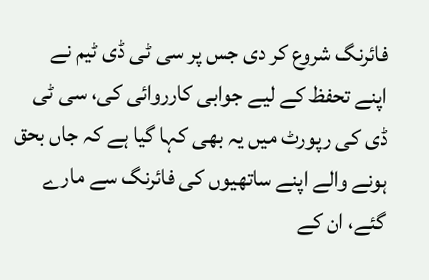فائرنگ شروع کر دی جس پر سی ٹی ڈی ٹیم نے اپنے تحفظ کے لیے جوابی کارروائی کی، سی ٹی ڈی کی رپورٹ میں یہ بھی کہا گیا ہے کہ جاں بحق ہونے والے اپنے ساتھیوں کی فائرنگ سے مارے گئے، ان کے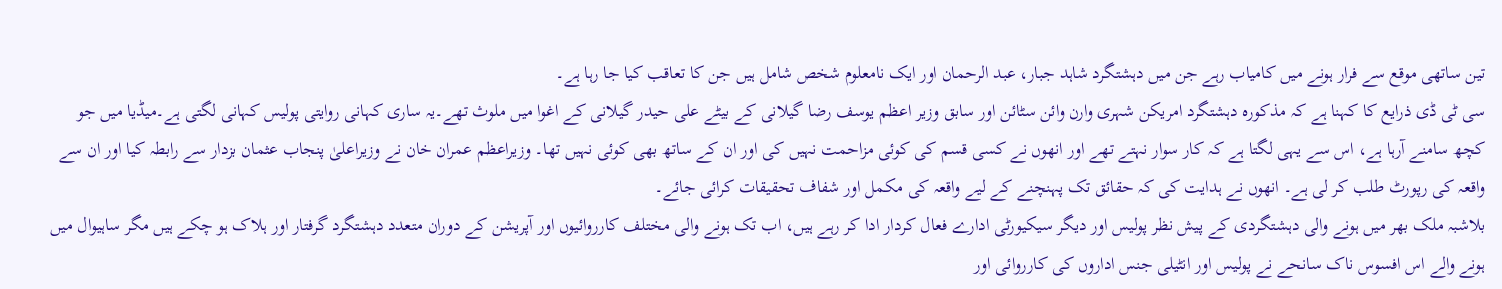تین ساتھی موقع سے فرار ہونے میں کامیاب رہے جن میں دہشتگرد شاہد جبار، عبد الرحمان اور ایک نامعلوم شخص شامل ہیں جن کا تعاقب کیا جا رہا ہے۔
سی ٹی ڈی ذرایع کا کہنا ہے کہ مذکورہ دہشتگرد امریکن شہری وارن وائن سٹائن اور سابق وزیر اعظم یوسف رضا گیلانی کے بیٹے علی حیدر گیلانی کے اغوا میں ملوث تھے۔یہ ساری کہانی روایتی پولیس کہانی لگتی ہے۔میڈیا میں جو کچھ سامنے آرہا ہے، اس سے یہی لگتا ہے کہ کار سوار نہتے تھے اور انھوں نے کسی قسم کی کوئی مزاحمت نہیں کی اور ان کے ساتھ بھی کوئی نہیں تھا۔ وزیراعظم عمران خان نے وزیراعلیٰ پنجاب عثمان بزدار سے رابطہ کیا اور ان سے واقعہ کی رپورٹ طلب کر لی ہے۔ انھوں نے ہدایت کی کہ حقائق تک پہنچنے کے لیے واقعہ کی مکمل اور شفاف تحقیقات کرائی جائے۔
بلاشبہ ملک بھر میں ہونے والی دہشتگردی کے پیش نظر پولیس اور دیگر سیکیورٹی ادارے فعال کردار ادا کر رہے ہیں، اب تک ہونے والی مختلف کارروائیوں اور آپریشن کے دوران متعدد دہشتگرد گرفتار اور ہلاک ہو چکے ہیں مگر ساہیوال میں ہونے والے اس افسوس ناک سانحے نے پولیس اور انٹیلی جنس اداروں کی کارروائی اور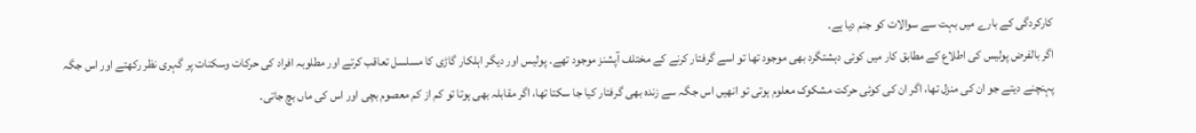کارکردگی کے بارے میں بہت سے سوالات کو جنم دیا ہے۔
اگر بالفرض پولیس کی اطلاع کے مطابق کار میں کوئی دہشتگرد بھی موجود تھا تو اسے گرفتار کرنے کے مختلف آپشنز موجود تھے۔ پولیس اور دیگر اہلکار گاڑی کا مسلسل تعاقب کرتے اور مطلوبہ افراد کی حرکات وسکنات پر گہری نظر رکھتے اور اس جگہ پہنچنے دیتے جو ان کی منزل تھا، اگر ان کی کوئی حرکت مشکوک معلوم ہوتی تو انھیں اس جگہ سے زندہ بھی گرفتار کیا جا سکتا تھا، اگر مقابلہ بھی ہوتا تو کم از کم معصوم بچی اور اس کی ماں بچ جاتی۔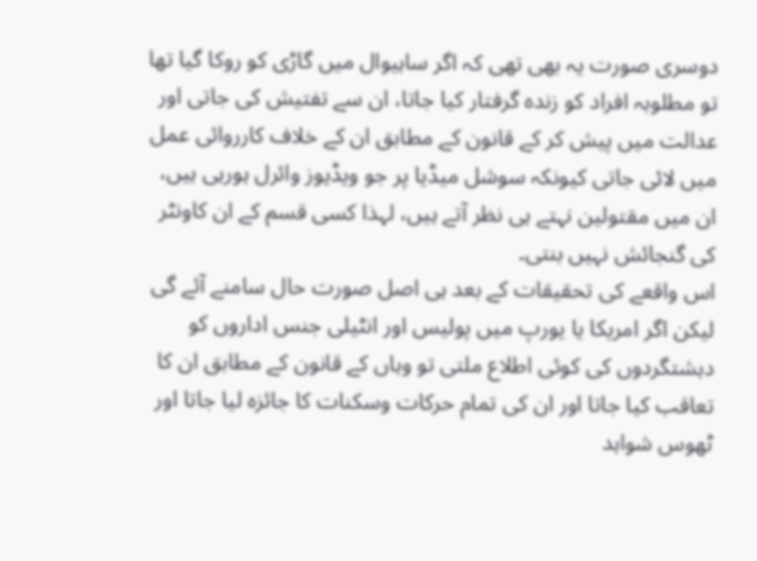دوسری صورت یہ بھی تھی کہ اگر ساہیوال میں گاڑی کو روکا گیا تھا تو مطلوبہ افراد کو زندہ گرفتار کیا جاتا، ان سے تفتیش کی جاتی اور عدالت میں پیش کر کے قانون کے مطابق ان کے خلاف کارروائی عمل میں لائی جاتی کیونکہ سوشل میڈیا پر جو ویڈیوز وائرل ہورہی ہیں، ان میں مقتولین نہتے ہی نظر آتے ہیں، لہذا کسی قسم کے ان کاونٹر کی گنجائش نہیں بنتی۔
اس واقعے کی تحقیقات کے بعد ہی اصل صورت حال سامنے آئے گی لیکن اگر امریکا یا یورپ میں پولیس اور انٹیلی جنس اداروں کو دہشتگردوں کی کوئی اطلاع ملتی تو وہاں کے قانون کے مطابق ان کا تعاقب کیا جاتا اور ان کی تمام حرکات وسکنات کا جائزہ لیا جاتا اور ٹھوس شواہد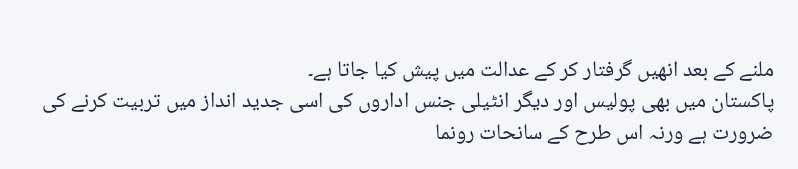ملنے کے بعد انھیں گرفتار کر کے عدالت میں پیش کیا جاتا ہے۔
پاکستان میں بھی پولیس اور دیگر انٹیلی جنس اداروں کی اسی جدید انداز میں تربیت کرنے کی ضرورت ہے ورنہ اس طرح کے سانحات رونما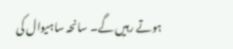ہوتے رہیں گے۔ سانحہ ساہیوال کی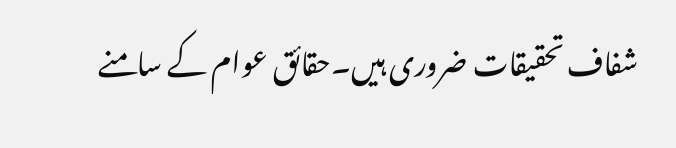شفاف تحقیقات ضروری ہیں۔حقائق عوام کے سامنے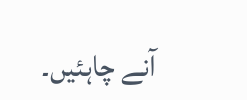آنے چاہئیں۔